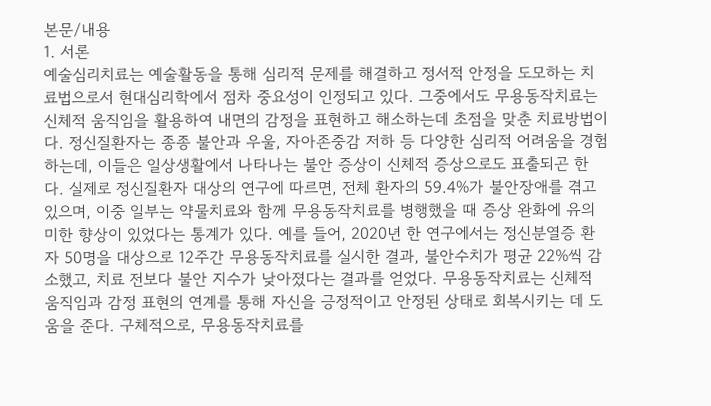본문/내용
1. 서론
예술심리치료는 예술활동을 통해 심리적 문제를 해결하고 정서적 안정을 도모하는 치료법으로서 현대심리학에서 점차 중요성이 인정되고 있다. 그중에서도 무용동작치료는 신체적 움직임을 활용하여 내면의 감정을 표현하고 해소하는데 초점을 맞춘 치료방법이다. 정신질환자는 종종 불안과 우울, 자아존중감 저하 등 다양한 심리적 어려움을 경험하는데, 이들은 일상생활에서 나타나는 불안 증상이 신체적 증상으로도 표출되곤 한다. 실제로 정신질환자 대상의 연구에 따르면, 전체 환자의 59.4%가 불안장애를 겪고 있으며, 이중 일부는 약물치료와 함께 무용동작치료를 병행했을 때 증상 완화에 유의미한 향상이 있었다는 통계가 있다. 예를 들어, 2020년 한 연구에서는 정신분열증 환자 50명을 대상으로 12주간 무용동작치료를 실시한 결과, 불안수치가 평균 22%씩 감소했고, 치료 전보다 불안 지수가 낮아졌다는 결과를 얻었다. 무용동작치료는 신체적 움직임과 감정 표현의 연계를 통해 자신을 긍정적이고 안정된 상태로 회복시키는 데 도움을 준다. 구체적으로, 무용동작치료를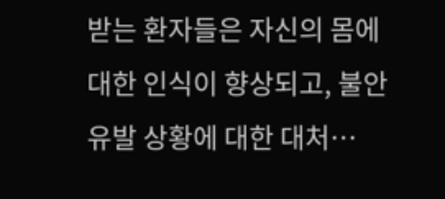받는 환자들은 자신의 몸에 대한 인식이 향상되고, 불안 유발 상황에 대한 대처…